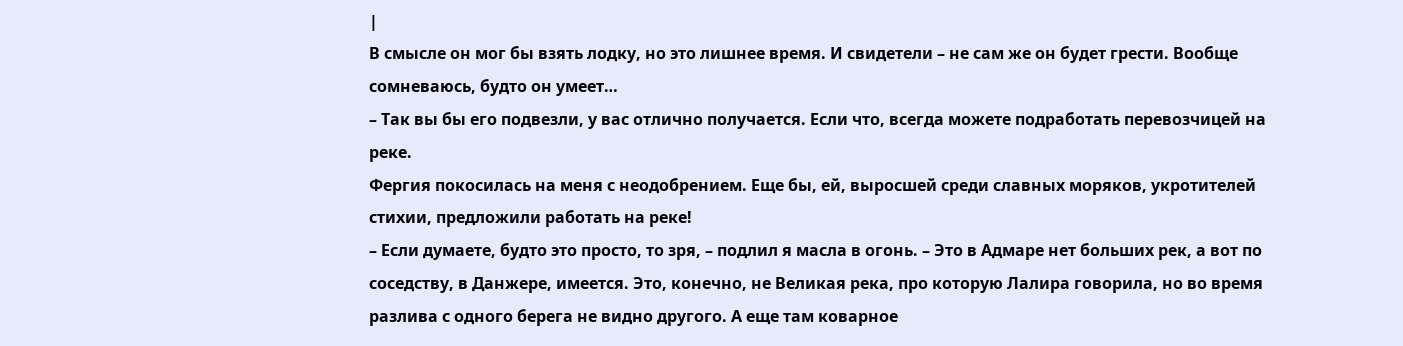|
В смысле он мог бы взять лодку, но это лишнее время. И свидетели – не сам же он будет грести. Вообще сомневаюсь, будто он умеет…
– Так вы бы его подвезли, у вас отлично получается. Если что, всегда можете подработать перевозчицей на реке.
Фергия покосилась на меня с неодобрением. Еще бы, ей, выросшей среди славных моряков, укротителей стихии, предложили работать на реке!
– Если думаете, будто это просто, то зря, – подлил я масла в огонь. – Это в Адмаре нет больших рек, а вот по соседству, в Данжере, имеется. Это, конечно, не Великая река, про которую Лалира говорила, но во время разлива с одного берега не видно другого. А еще там коварное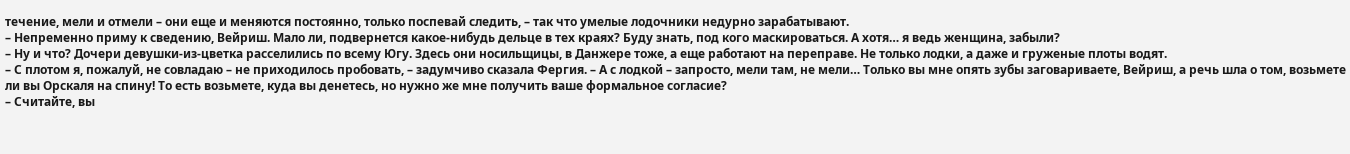течение, мели и отмели – они еще и меняются постоянно, только поспевай следить, – так что умелые лодочники недурно зарабатывают.
– Непременно приму к сведению, Вейриш. Мало ли, подвернется какое-нибудь дельце в тех краях? Буду знать, под кого маскироваться. А хотя… я ведь женщина, забыли?
– Ну и что? Дочери девушки-из-цветка расселились по всему Югу. Здесь они носильщицы, в Данжере тоже, а еще работают на переправе. Не только лодки, а даже и груженые плоты водят.
– С плотом я, пожалуй, не совладаю – не приходилось пробовать, – задумчиво сказала Фергия. – А с лодкой – запросто, мели там, не мели… Только вы мне опять зубы заговариваете, Вейриш, а речь шла о том, возьмете ли вы Орскаля на спину! То есть возьмете, куда вы денетесь, но нужно же мне получить ваше формальное согласие?
– Считайте, вы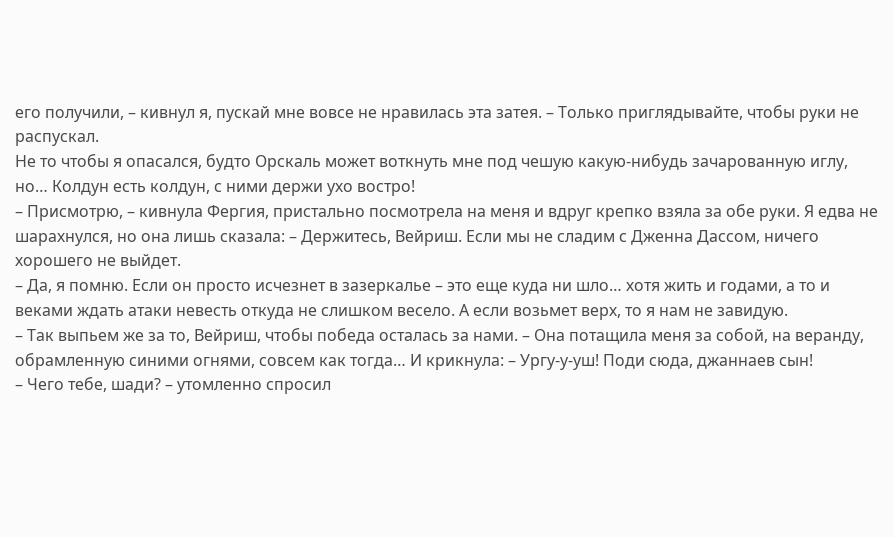его получили, – кивнул я, пускай мне вовсе не нравилась эта затея. – Только приглядывайте, чтобы руки не распускал.
Не то чтобы я опасался, будто Орскаль может воткнуть мне под чешую какую-нибудь зачарованную иглу, но… Колдун есть колдун, с ними держи ухо востро!
– Присмотрю, – кивнула Фергия, пристально посмотрела на меня и вдруг крепко взяла за обе руки. Я едва не шарахнулся, но она лишь сказала: – Держитесь, Вейриш. Если мы не сладим с Дженна Дассом, ничего хорошего не выйдет.
– Да, я помню. Если он просто исчезнет в зазеркалье – это еще куда ни шло… хотя жить и годами, а то и веками ждать атаки невесть откуда не слишком весело. А если возьмет верх, то я нам не завидую.
– Так выпьем же за то, Вейриш, чтобы победа осталась за нами. – Она потащила меня за собой, на веранду, обрамленную синими огнями, совсем как тогда… И крикнула: – Ургу-у-уш! Поди сюда, джаннаев сын!
– Чего тебе, шади? – утомленно спросил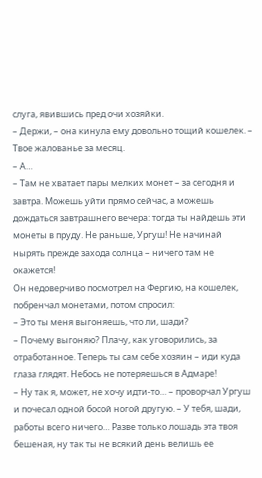слуга, явившись пред очи хозяйки.
– Держи, – она кинула ему довольно тощий кошелек. – Твое жалованье за месяц.
– А…
– Там не хватает пары мелких монет – за сегодня и завтра. Можешь уйти прямо сейчас, а можешь дождаться завтрашнего вечера: тогда ты найдешь эти монеты в пруду. Не раньше, Ургуш! Не начинай нырять прежде захода солнца – ничего там не окажется!
Он недоверчиво посмотрел на Фергию, на кошелек, побренчал монетами, потом спросил:
– Это ты меня выгоняешь, что ли, шади?
– Почему выгоняю? Плачу, как уговорились, за отработанное. Теперь ты сам себе хозяин – иди куда глаза глядят. Небось не потеряешься в Адмаре!
– Ну так я, может, не хочу идти-то… – проворчал Ургуш и почесал одной босой ногой другую. – У тебя, шади, работы всего ничего… Разве только лошадь эта твоя бешеная, ну так ты не всякий день велишь ее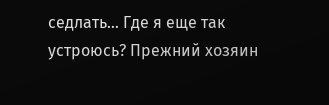седлать… Где я еще так устроюсь? Прежний хозяин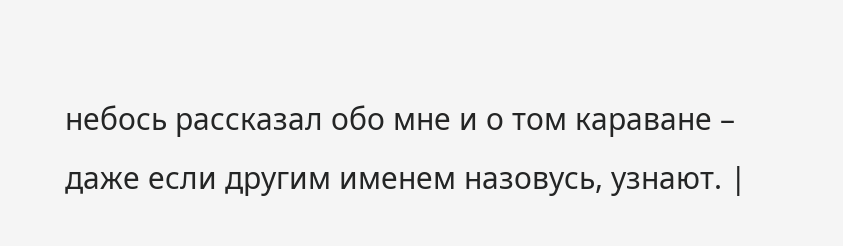небось рассказал обо мне и о том караване – даже если другим именем назовусь, узнают. |